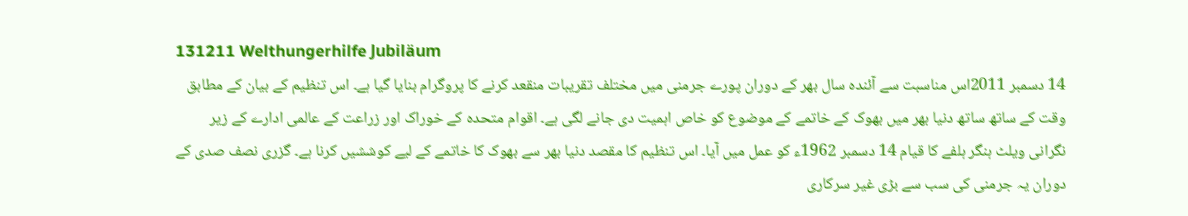131211 Welthungerhilfe Jubiläum
14 دسمبر 2011اس مناسبت سے آئندہ سال بھر کے دوران پورے جرمنی میں مختلف تقریبات منقعد کرنے کا پروگرام بنایا گیا ہے۔ اس تنظیم کے بیان کے مطابق وقت کے ساتھ ساتھ دنیا بھر میں بھوک کے خاتمے کے موضوع کو خاص اہمیت دی جانے لگی ہے۔ اقوام متحدہ کے خوراک اور زراعت کے عالمی ادارے کے زیر نگرانی ویلٹ ہنگر ہلفے کا قیام 14 دسمبر 1962ء کو عمل میں آیا۔ اس تنظیم کا مقصد دنیا بھر سے بھوک کا خاتمے کے لیے کوششیں کرنا ہے۔ گزری نصف صدی کے دوران یہ جرمنی کی سب سے بڑی غیر سرکاری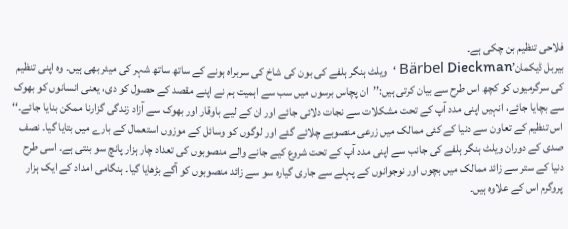فلاحی تنظیم بن چکی ہے۔
بیربل ڈیکمان’Bärbel Dieckman ‘ویلٹ ہنگر ہلفے کی بون کی شاخ کی سربراہ ہونے کے ساتھ ساتھ شہر کی میئر بھی ہیں۔ وہ اپنی تنظیم کی سرگرمیوں کو کچھ اس طرح سے بیان کرتی ہیں:’’ان پچاس برسوں میں سب سے اہمیت ہم نے اپنے مقصد کے حصول کو دی، یعنی انسانوں کو بھوک سے بچایا جائے، انہیں اپنی مدد آپ کے تحت مشکلات سے نجات دلائی جائے اور ان کے لیے باوقار اور بھوک سے آزاد زندگی گزارنا ممکن بنایا جائے۔‘‘
اس تنظیم کے تعاون سے دنیا کے کئی ممالک میں زرعی منصوبے چلائے گئے اور لوگوں کو وسائل کے موزوں استعمال کے بارے میں بتایا گیا۔ نصف صدی کے دوران ویلٹ ہنگر ہلفے کی جانب سے اپنی مدد آپ کے تحت شروع کیے جانے والے منصوبوں کی تعداد چار ہزار پانچ سو بنتی ہے۔ اسی طرح دنیا کے ستر سے زائد ممالک میں بچوں اور نوجوانوں کے پہلے سے جاری گیارہ سو سے زائد منصوبوں کو آگے بڑھایا گیا۔ ہنگامی امداد کے ایک ہزار پروگرم اس کے علاوہ ہیں۔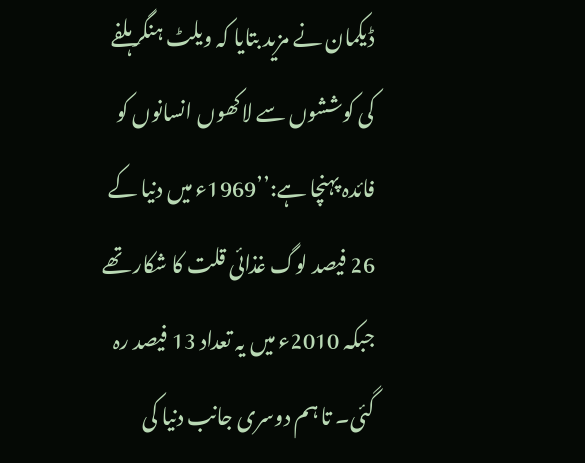ڈیکمان نے مزید بتایا کہ ویلٹ ہنگر ہلفے کی کوششوں سے لاکھوں انسانوں کو فائدہ پہنچا ہے:’’1969ء میں دنیا کے 26 فیصد لوگ غذائی قلت کا شکار تھے جبکہ 2010ء میں یہ تعداد 13 فیصد رہ گئی۔ تا ہم دوسری جانب دنیا کی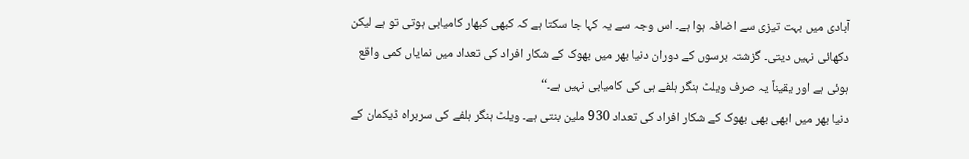آبادی میں بہت تیزی سے اضافہ ہوا ہے۔ اس وجہ سے یہ کہا جا سکتا ہے کہ کبھی کبھار کامیابی ہوتی تو ہے لیکن دکھائی نہیں دیتی۔ گزشتہ برسوں کے دوران دنیا بھر میں بھوک کے شکار افراد کی تعداد میں نمایاں کمی واقع ہوئی ہے اور یقیناً یہ صرف ویلٹ ہنگر ہلفے ہی کی کامیابی نہیں ہے۔‘‘
دنیا بھر میں ابھی بھی بھوک کے شکار افراد کی تعداد 930 ملین بنتی ہے۔ ویلٹ ہنگر ہلفے کی سربراہ ڈیکمان کے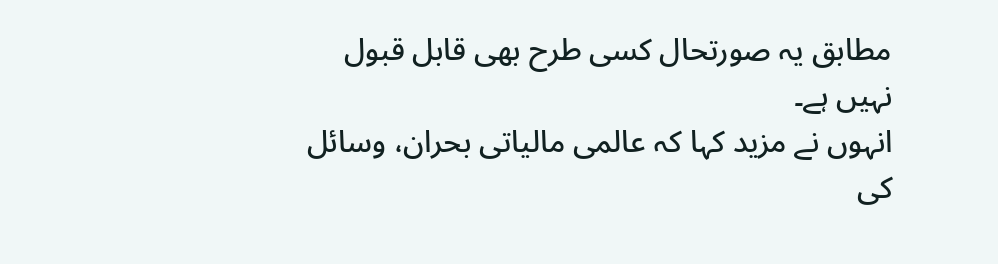مطابق یہ صورتحال کسی طرح بھی قابل قبول نہیں ہے۔
انہوں نے مزید کہا کہ عالمی مالیاتی بحران، وسائل کی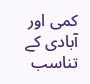کمی اور آبادی کے تناسب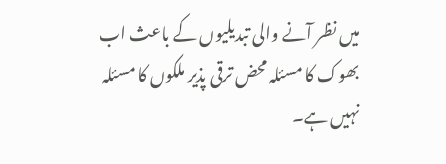میں نظر آنے والی تبدیلیوں کے باعث اب بھوک کا مسئلہ محض ترقی پذیر ملکوں کا مسئلہ نہیں ہے۔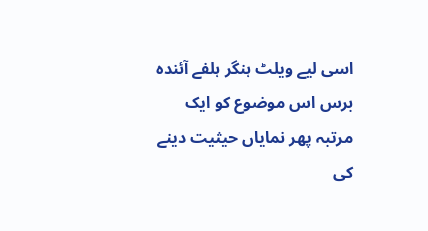اسی لیے ویلٹ ہنگر ہلفے آئندہ برس اس موضوع کو ایک مرتبہ پھر نمایاں حیثیت دینے کی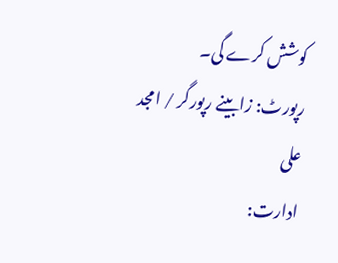کوشش کرے گی۔
رپورٹ: زابینے رپورگر / امجد علی
ادارت: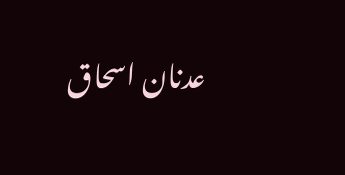عدنان اسحاق